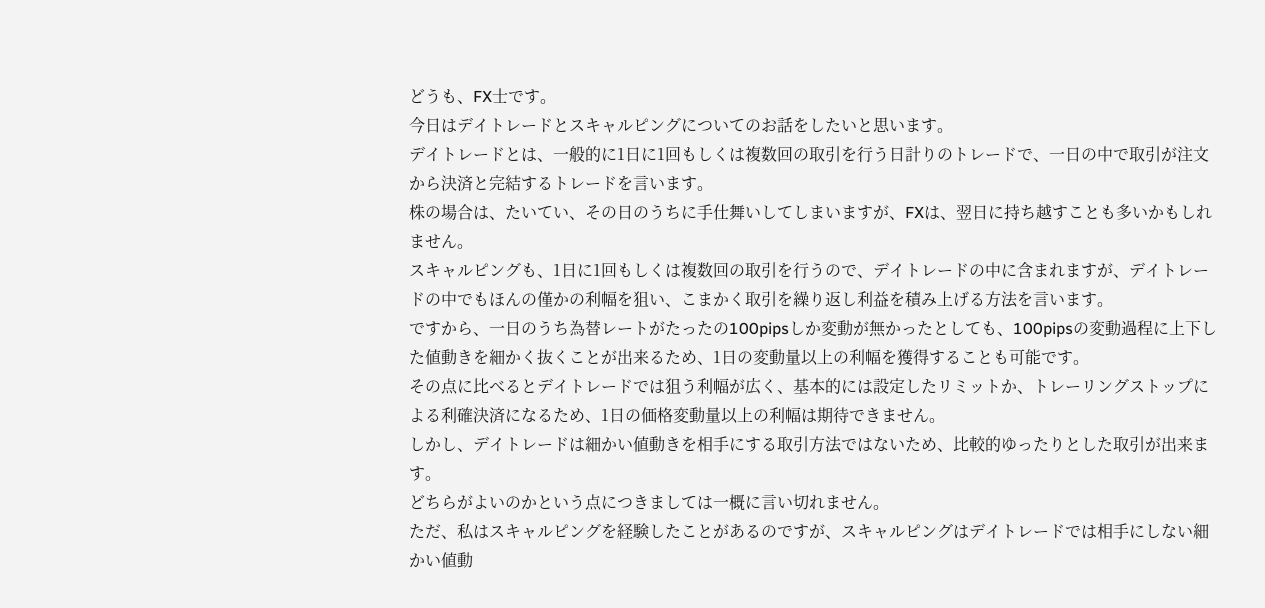どうも、FX士です。
今日はデイトレードとスキャルピングについてのお話をしたいと思います。
デイトレードとは、一般的に1日に1回もしくは複数回の取引を行う日計りのトレードで、一日の中で取引が注文から決済と完結するトレードを言います。
株の場合は、たいてい、その日のうちに手仕舞いしてしまいますが、FXは、翌日に持ち越すことも多いかもしれません。
スキャルピングも、1日に1回もしくは複数回の取引を行うので、デイトレードの中に含まれますが、デイトレードの中でもほんの僅かの利幅を狙い、こまかく取引を繰り返し利益を積み上げる方法を言います。
ですから、一日のうち為替レートがたったの100pipsしか変動が無かったとしても、100pipsの変動過程に上下した値動きを細かく抜くことが出来るため、1日の変動量以上の利幅を獲得することも可能です。
その点に比べるとデイトレードでは狙う利幅が広く、基本的には設定したリミットか、トレーリングストップによる利確決済になるため、1日の価格変動量以上の利幅は期待できません。
しかし、デイトレードは細かい値動きを相手にする取引方法ではないため、比較的ゆったりとした取引が出来ます。
どちらがよいのかという点につきましては一概に言い切れません。
ただ、私はスキャルピングを経験したことがあるのですが、スキャルピングはデイトレードでは相手にしない細かい値動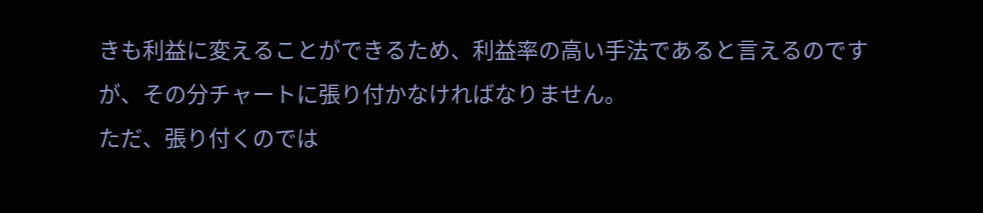きも利益に変えることができるため、利益率の高い手法であると言えるのですが、その分チャートに張り付かなければなりません。
ただ、張り付くのでは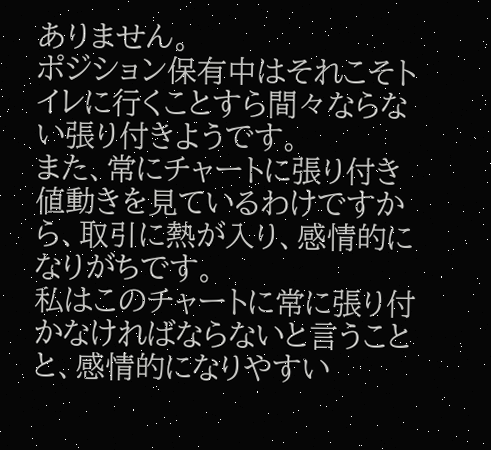ありません。
ポジション保有中はそれこそトイレに行くことすら間々ならない張り付きようです。
また、常にチャートに張り付き値動きを見ているわけですから、取引に熱が入り、感情的になりがちです。
私はこのチャートに常に張り付かなければならないと言うことと、感情的になりやすい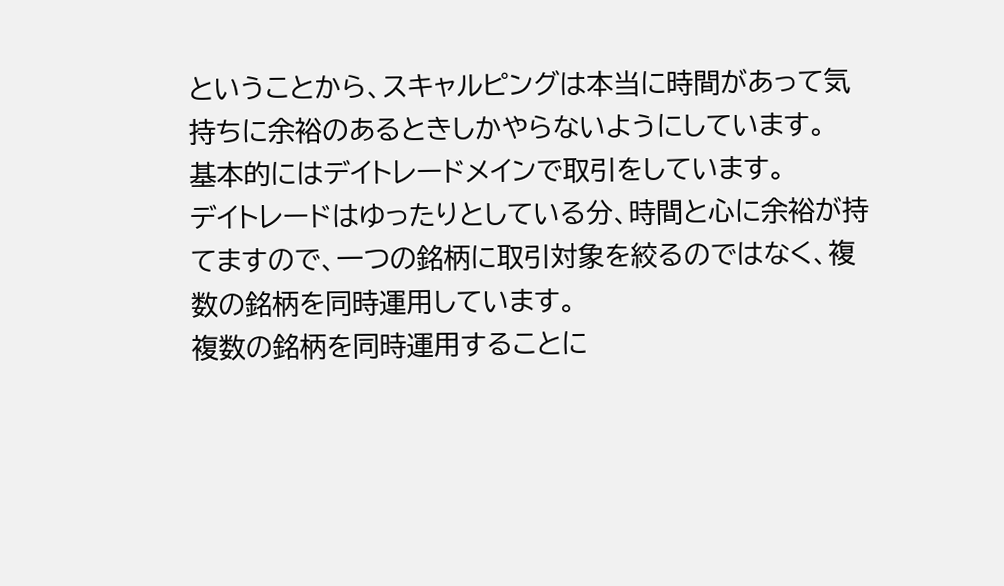ということから、スキャルピングは本当に時間があって気持ちに余裕のあるときしかやらないようにしています。
基本的にはデイトレードメインで取引をしています。
デイトレードはゆったりとしている分、時間と心に余裕が持てますので、一つの銘柄に取引対象を絞るのではなく、複数の銘柄を同時運用しています。
複数の銘柄を同時運用することに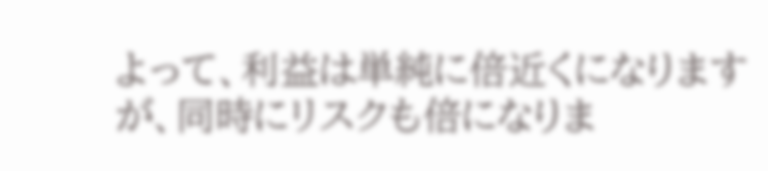よって、利益は単純に倍近くになりますが、同時にリスクも倍になりま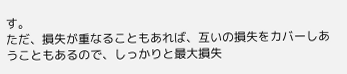す。
ただ、損失が重なることもあれば、互いの損失をカバーしあうこともあるので、しっかりと最大損失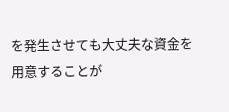を発生させても大丈夫な資金を用意することが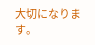大切になります。